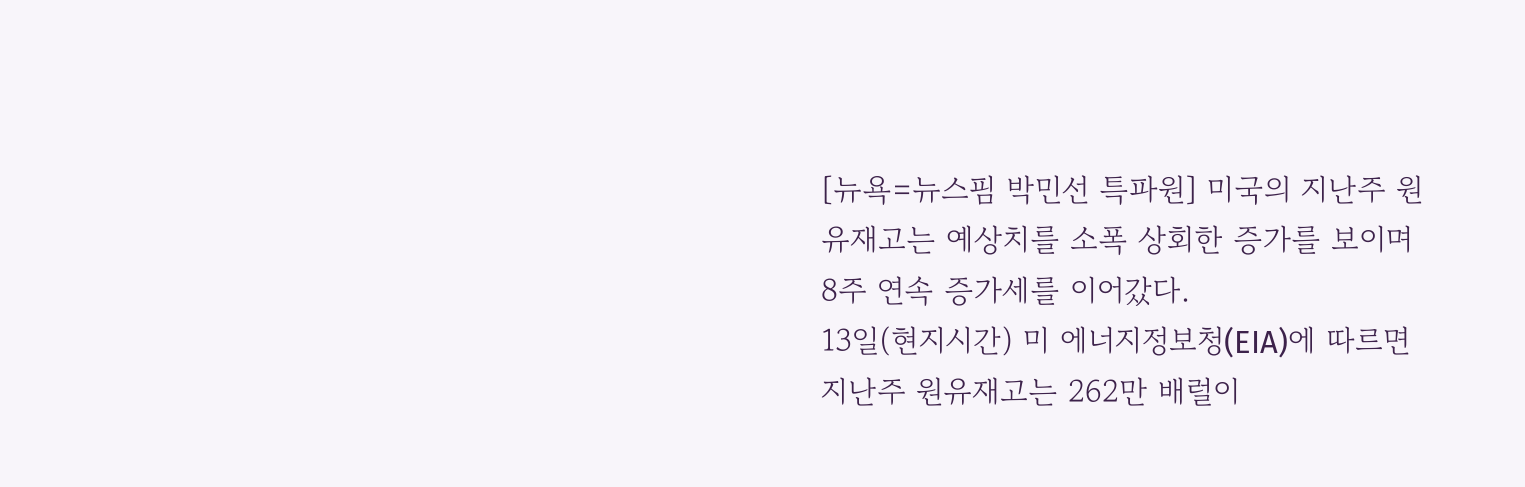[뉴욕=뉴스핌 박민선 특파원] 미국의 지난주 원유재고는 예상치를 소폭 상회한 증가를 보이며 8주 연속 증가세를 이어갔다.
13일(현지시간) 미 에너지정보청(EIA)에 따르면 지난주 원유재고는 262만 배럴이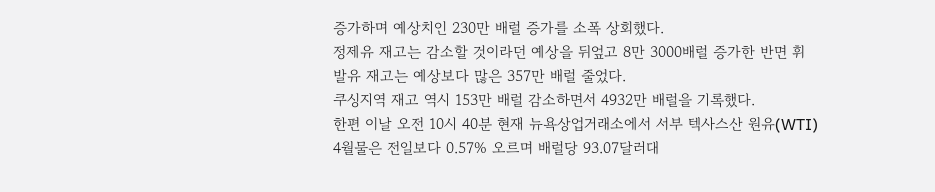증가하며 예상치인 230만 배럴 증가를 소폭 상회했다.
정제유 재고는 감소할 것이라던 예상을 뒤엎고 8만 3000배럴 증가한 반면 휘발유 재고는 예상보다 많은 357만 배럴 줄었다.
쿠싱지역 재고 역시 153만 배럴 감소하면서 4932만 배럴을 기록했다.
한편 이날 오전 10시 40분 현재 뉴욕상업거래소에서 서부 텍사스산 원유(WTI) 4월물은 전일보다 0.57% 오르며 배럴당 93.07달러대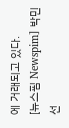에 거래되고 있다.
[뉴스핌 Newspim] 박민선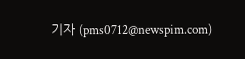기자 (pms0712@newspim.com)